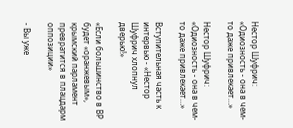Нестор Шуфрич: «Одиозность - она в чем-то даже привлекает…»

Нестор Шуфрич: «Одиозность - она в чем-то даже привлекает…»

Вступительная часть к интервью - «Нестор Шуфрич хлопнул дверью!»

«Если большинство в ВР будет «оранжевым», крымский парламент превратится в плацдарм оппозиции»

- Вы уже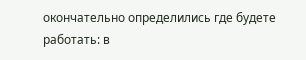окончательно определились где будете работать: в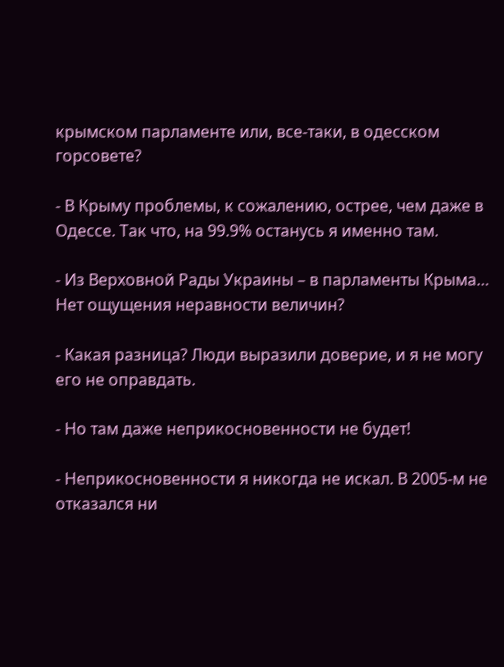крымском парламенте или, все-таки, в одесском горсовете?

- В Крыму проблемы, к сожалению, острее, чем даже в Одессе. Так что, на 99.9% останусь я именно там.

- Из Верховной Рады Украины – в парламенты Крыма… Нет ощущения неравности величин?

- Какая разница? Люди выразили доверие, и я не могу его не оправдать.

- Но там даже неприкосновенности не будет!

- Неприкосновенности я никогда не искал. В 2005-м не отказался ни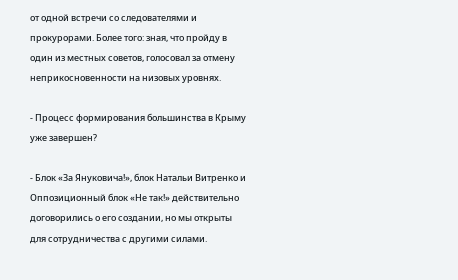от одной встречи со следователями и прокурорами. Более того: зная, что пройду в один из местных советов, голосовал за отмену неприкосновенности на низовых уровнях.

- Процесс формирования большинства в Крыму уже завершен?

- Блок «За Януковича!», блок Натальи Витренко и Оппозиционный блок «Не так!» действительно договорились о его создании, но мы открыты для сотрудничества с другими силами.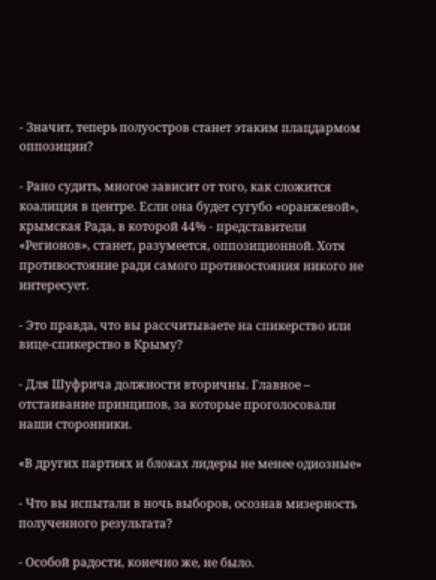- Значит, теперь полуостров станет этаким плацдармом оппозиции?

- Рано судить, многое зависит от того, как сложится коалиция в центре. Если она будет сугубо «оранжевой», крымская Рада, в которой 44% - представители «Регионов», станет, разумеется, оппозиционной. Хотя противостояние ради самого противостояния никого не интересует.

- Это правда, что вы рассчитываете на спикерство или вице-спикерство в Крыму?

- Для Шуфрича должности вторичны. Главное – отстаивание принципов, за которые проголосовали наши сторонники.

«В других партиях и блоках лидеры не менее одиозные»

- Что вы испытали в ночь выборов, осознав мизерность полученного результата?

- Особой радости, конечно же, не было.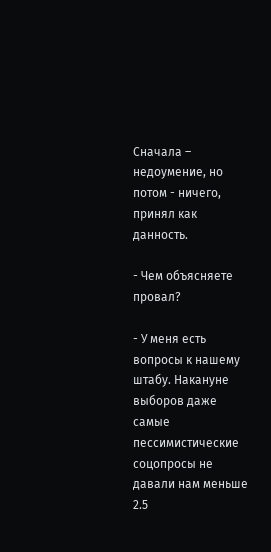Сначала – недоумение, но потом - ничего, принял как данность.

- Чем объясняете провал?

- У меня есть вопросы к нашему штабу. Накануне выборов даже самые пессимистические соцопросы не давали нам меньше 2.5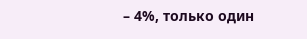– 4%, только один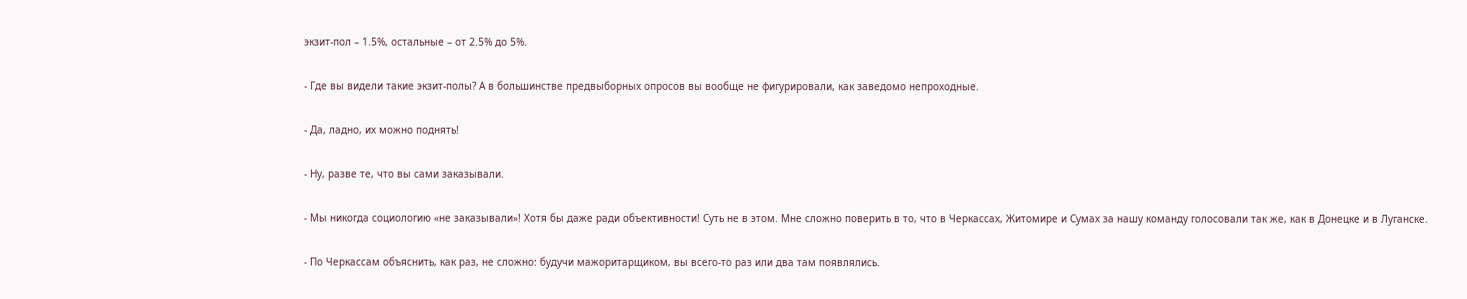экзит-пол – 1.5%, остальные – от 2.5% до 5%.

- Где вы видели такие экзит-полы? А в большинстве предвыборных опросов вы вообще не фигурировали, как заведомо непроходные.

- Да, ладно, их можно поднять!

- Ну, разве те, что вы сами заказывали.

- Мы никогда социологию «не заказывали»! Хотя бы даже ради объективности! Суть не в этом. Мне сложно поверить в то, что в Черкассах, Житомире и Сумах за нашу команду голосовали так же, как в Донецке и в Луганске.

- По Черкассам объяснить, как раз, не сложно: будучи мажоритарщиком, вы всего-то раз или два там появлялись.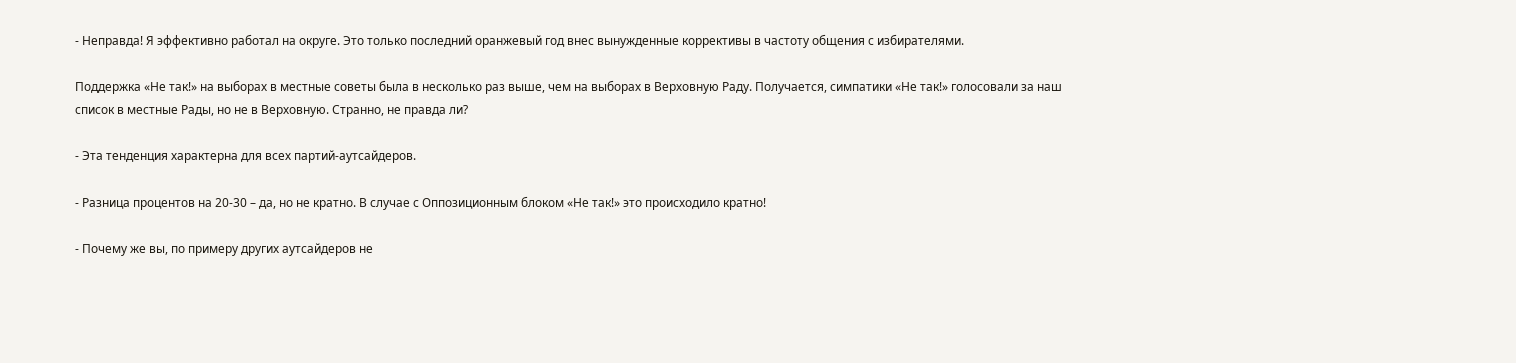- Неправда! Я эффективно работал на округе. Это только последний оранжевый год внес вынужденные коррективы в частоту общения с избирателями.

Поддержка «Не так!» на выборах в местные советы была в несколько раз выше, чем на выборах в Верховную Раду. Получается, симпатики «Не так!» голосовали за наш список в местные Рады, но не в Верховную. Странно, не правда ли?

- Эта тенденция характерна для всех партий-аутсайдеров.

- Разница процентов на 20-30 – да, но не кратно. В случае с Оппозиционным блоком «Не так!» это происходило кратно!

- Почему же вы, по примеру других аутсайдеров не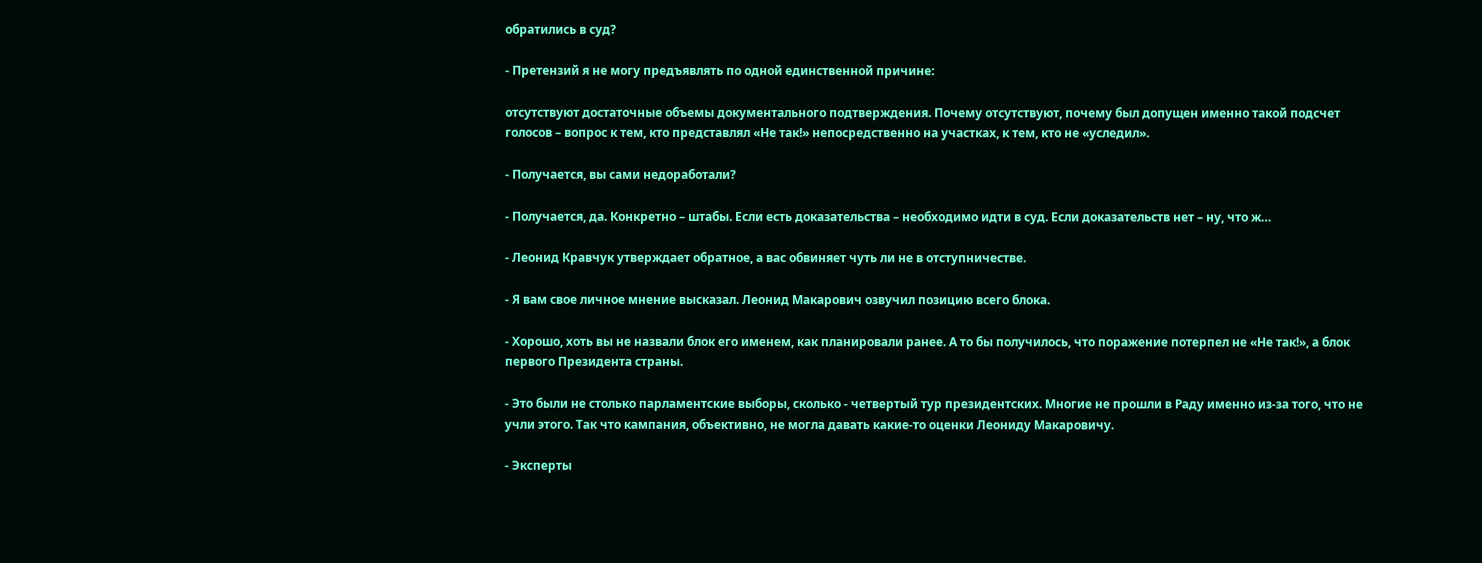обратились в суд?

- Претензий я не могу предъявлять по одной единственной причине:

отсутствуют достаточные объемы документального подтверждения. Почему отсутствуют, почему был допущен именно такой подсчет голосов – вопрос к тем, кто представлял «Не так!» непосредственно на участках, к тем, кто не «уследил».

- Получается, вы сами недоработали?

- Получается, да. Конкретно – штабы. Если есть доказательства – необходимо идти в суд. Если доказательств нет – ну, что ж…

- Леонид Кравчук утверждает обратное, а вас обвиняет чуть ли не в отступничестве.

- Я вам свое личное мнение высказал. Леонид Макарович озвучил позицию всего блока.

- Хорошо, хоть вы не назвали блок его именем, как планировали ранее. А то бы получилось, что поражение потерпел не «Не так!», а блок первого Президента страны.

- Это были не столько парламентские выборы, сколько - четвертый тур президентских. Многие не прошли в Раду именно из-за того, что не учли этого. Так что кампания, объективно, не могла давать какие-то оценки Леониду Макаровичу.

- Эксперты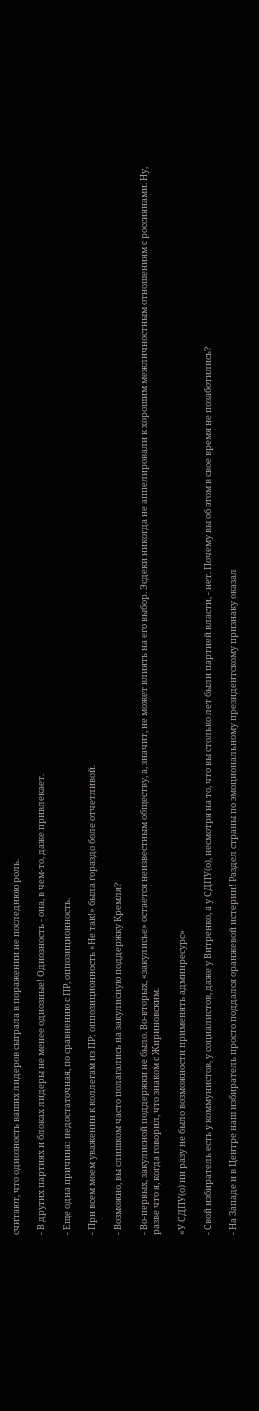считают, что одиозность ваших лидеров сыграла в поражении не последнюю роль.

- В других партиях и блоках лидеры не менее одиозные! Одиозность - она, в чем-то, даже привлекает.

- Еще одна причина: недостаточная, по сравнению с ПР, оппозиционность.

- При всем моем уважении к коллегам из ПР: оппозиционность «Не так!» была гораздо боле отчетливой.

- Возможно, вы слишком часто полагались на закулисную поддержку Кремля?

- Во-первых, закулисной поддержки не было. Во-вторых, «закулисье» остается неизвестным обществу, а, значит, не может влиять на его выбор. Эсдеки никогда не аппелировали к хорошим межличностным отношениям с россиянами. Ну, разве что я, когда говорил, что знаком с Жириновским.

«У СДПУ(о) ни разу не было возможности применять админресурс»

- Свой избиратель есть у коммунистов, у социалистов, даже у Витренко, а у СДПУ(о), несмотря на то, что вы столько лет были партией власти, - нет. Почему вы об этом в свое время не позаботились?

- На Западе и в Центре наш избиратель просто поддался оранжевой истерии! Раздел страны по эмоциональному президентскому признаку оказал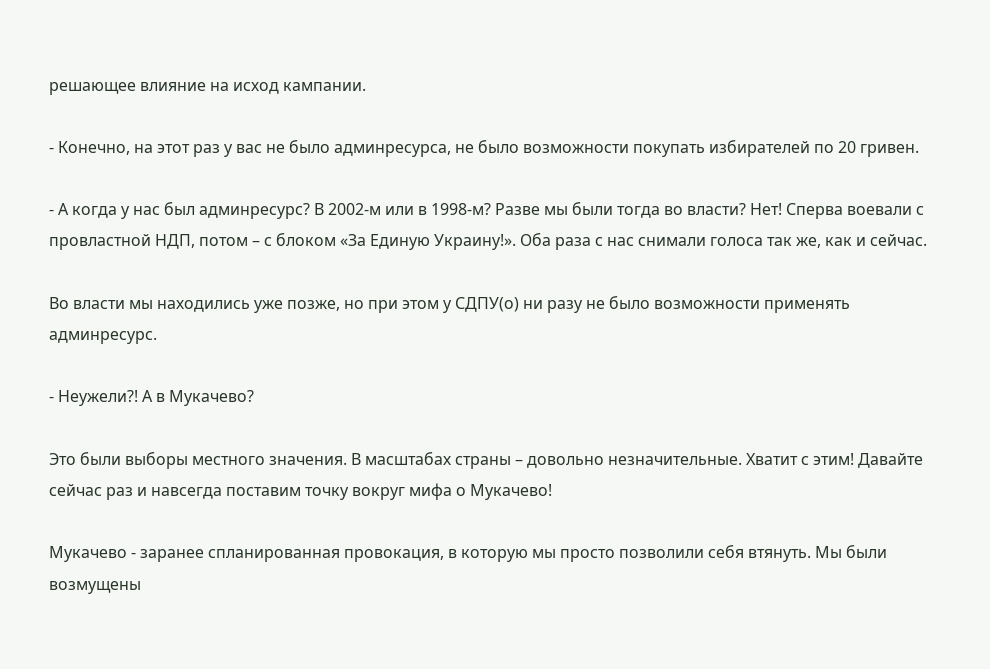решающее влияние на исход кампании.

- Конечно, на этот раз у вас не было админресурса, не было возможности покупать избирателей по 20 гривен.

- А когда у нас был админресурс? В 2002-м или в 1998-м? Разве мы были тогда во власти? Нет! Сперва воевали с провластной НДП, потом – с блоком «За Единую Украину!». Оба раза с нас снимали голоса так же, как и сейчас.

Во власти мы находились уже позже, но при этом у СДПУ(о) ни разу не было возможности применять админресурс.

- Неужели?! А в Мукачево?

Это были выборы местного значения. В масштабах страны – довольно незначительные. Хватит с этим! Давайте сейчас раз и навсегда поставим точку вокруг мифа о Мукачево!

Мукачево - заранее спланированная провокация, в которую мы просто позволили себя втянуть. Мы были возмущены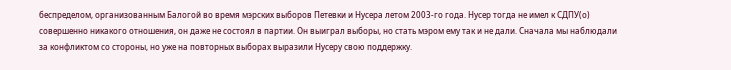беспределом, организованным Балогой во время мэрских выборов Петевки и Нусера летом 2003-го года. Нусер тогда не имел к СДПУ(о) совершенно никакого отношения, он даже не состоял в партии. Он выиграл выборы, но стать мэром ему так и не дали. Сначала мы наблюдали за конфликтом со стороны, но уже на повторных выборах выразили Нусеру свою поддержку.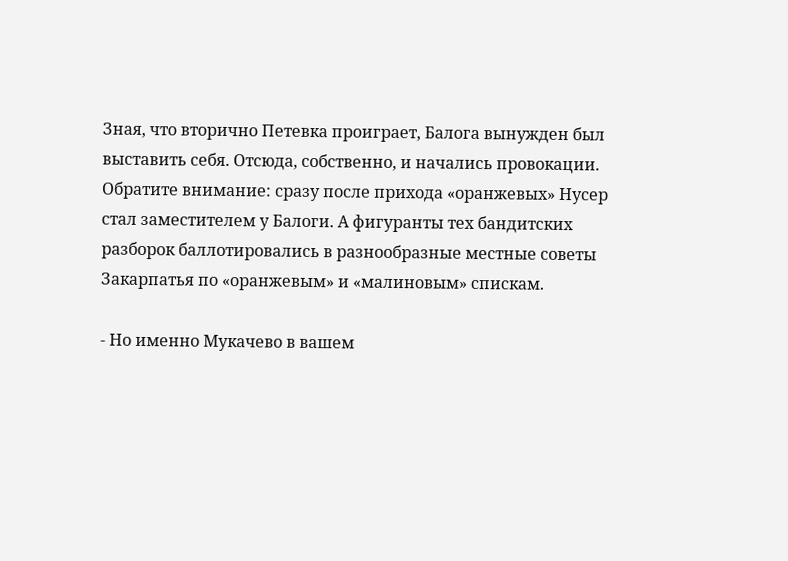Зная, что вторично Петевка проиграет, Балога вынужден был выставить себя. Отсюда, собственно, и начались провокации. Обратите внимание: сразу после прихода «оранжевых» Нусер стал заместителем у Балоги. А фигуранты тех бандитских разборок баллотировались в разнообразные местные советы Закарпатья по «оранжевым» и «малиновым» спискам.

- Но именно Мукачево в вашем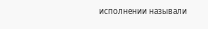исполнении называли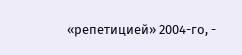«репетицией» 2004-го, -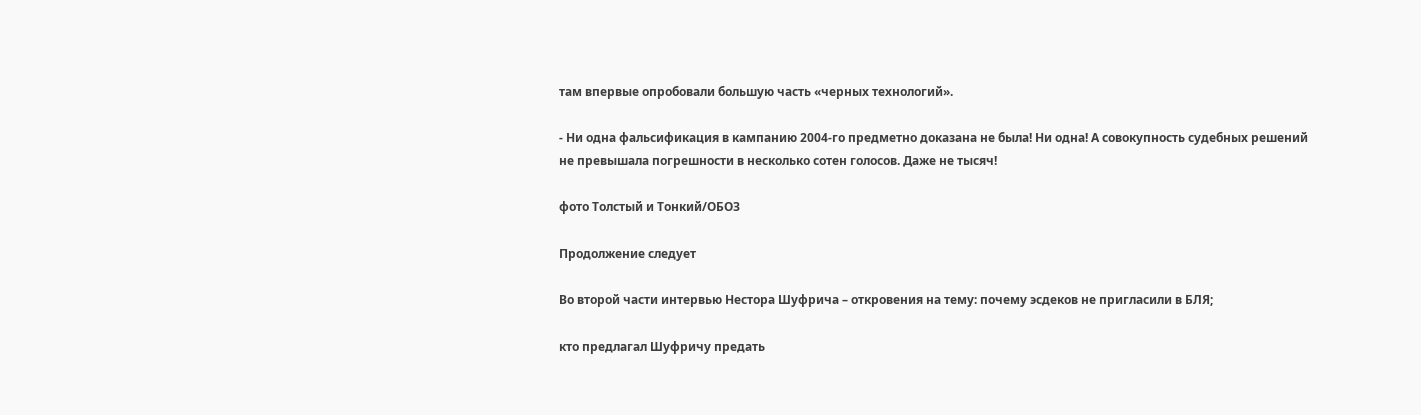там впервые опробовали большую часть «черных технологий».

- Ни одна фальсификация в кампанию 2004-го предметно доказана не была! Ни одна! А совокупность судебных решений не превышала погрешности в несколько сотен голосов. Даже не тысяч!

фото Толстый и Тонкий/ОБОЗ

Продолжение следует

Во второй части интервью Нестора Шуфрича – откровения на тему: почему эсдеков не пригласили в БЛЯ;

кто предлагал Шуфричу предать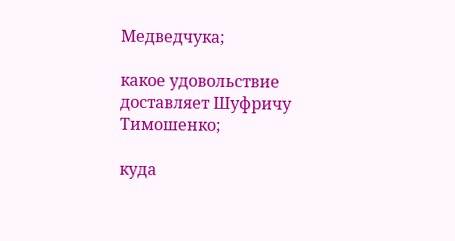Медведчука;

какое удовольствие доставляет Шуфричу Тимошенко;

куда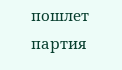пошлет партия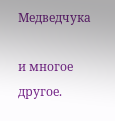Медведчука

и многое другое.